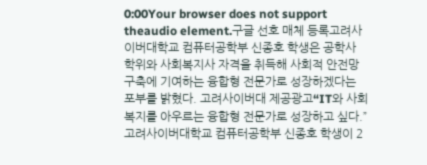0:00Your browser does not support theaudio element.구글 선호 매체 등록고려사이버대학교 컴퓨터공학부 신종호 학생은 공학사 학위와 사회복지사 자격을 취득해 사회적 안전망 구축에 기여하는 융합형 전문가로 성장하겠다는 포부를 밝혔다. 고려사이버대 제공광고“IT와 사회복지를 아우르는 융합형 전문가로 성장하고 싶다.”고려사이버대학교 컴퓨터공학부 신종호 학생이 2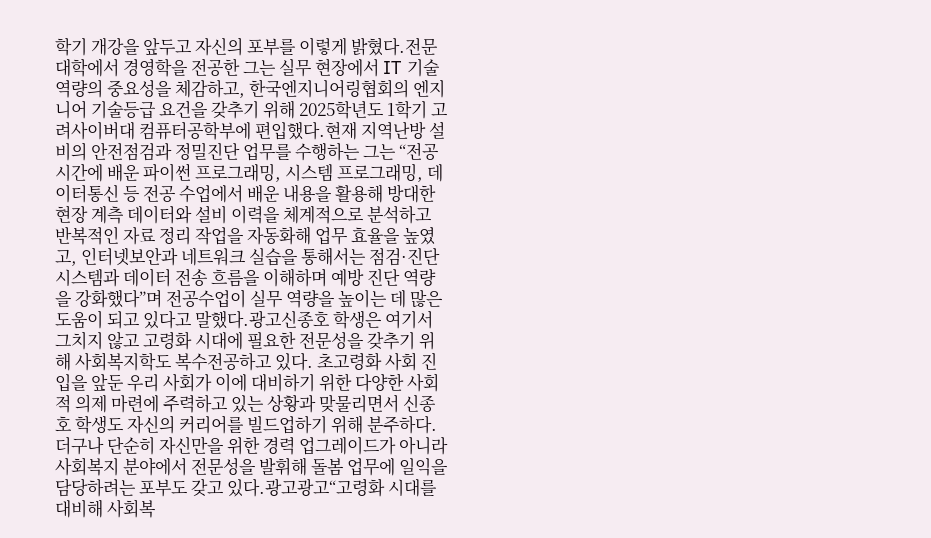학기 개강을 앞두고 자신의 포부를 이렇게 밝혔다.전문대학에서 경영학을 전공한 그는 실무 현장에서 IT 기술 역량의 중요성을 체감하고, 한국엔지니어링협회의 엔지니어 기술등급 요건을 갖추기 위해 2025학년도 1학기 고려사이버대 컴퓨터공학부에 편입했다.현재 지역난방 설비의 안전점검과 정밀진단 업무를 수행하는 그는 “전공시간에 배운 파이썬 프로그래밍, 시스템 프로그래밍, 데이터통신 등 전공 수업에서 배운 내용을 활용해 방대한 현장 계측 데이터와 설비 이력을 체계적으로 분석하고 반복적인 자료 정리 작업을 자동화해 업무 효율을 높였고, 인터넷보안과 네트워크 실습을 통해서는 점검·진단 시스템과 데이터 전송 흐름을 이해하며 예방 진단 역량을 강화했다”며 전공수업이 실무 역량을 높이는 데 많은 도움이 되고 있다고 말했다.광고신종호 학생은 여기서 그치지 않고 고령화 시대에 필요한 전문성을 갖추기 위해 사회복지학도 복수전공하고 있다. 초고령화 사회 진입을 앞둔 우리 사회가 이에 대비하기 위한 다양한 사회적 의제 마련에 주력하고 있는 상황과 맞물리면서 신종호 학생도 자신의 커리어를 빌드업하기 위해 분주하다. 더구나 단순히 자신만을 위한 경력 업그레이드가 아니라 사회복지 분야에서 전문성을 발휘해 돌봄 업무에 일익을 담당하려는 포부도 갖고 있다.광고광고“고령화 시대를 대비해 사회복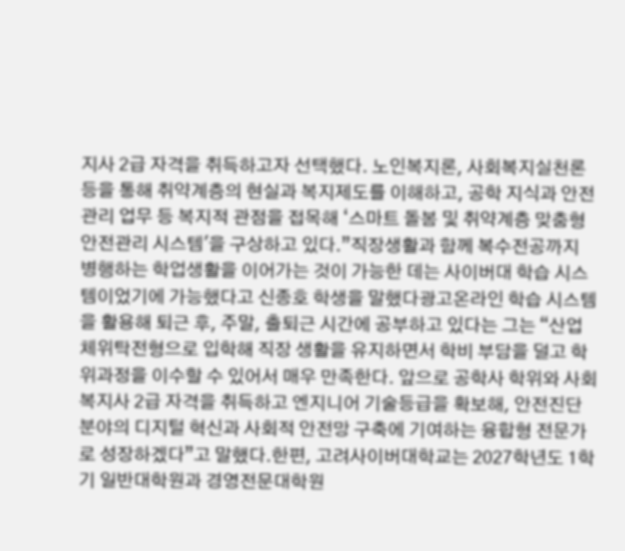지사 2급 자격을 취득하고자 선택했다. 노인복지론, 사회복지실천론 등을 통해 취약계층의 현실과 복지제도를 이해하고, 공학 지식과 안전관리 업무 등 복지적 관점을 접목해 ‘스마트 돌봄 및 취약계층 맞춤형 안전관리 시스템'을 구상하고 있다.”직장생활과 함께 복수전공까지 병행하는 학업생활을 이어가는 것이 가능한 데는 사이버대 학습 시스템이었기에 가능했다고 신종호 학생을 말했다광고온라인 학습 시스템을 활용해 퇴근 후, 주말, 출퇴근 시간에 공부하고 있다는 그는 “산업체위탁전형으로 입학해 직장 생활을 유지하면서 학비 부담을 덜고 학위과정을 이수할 수 있어서 매우 만족한다. 앞으로 공학사 학위와 사회복지사 2급 자격을 취득하고 엔지니어 기술등급을 확보해, 안전진단 분야의 디지털 혁신과 사회적 안전망 구축에 기여하는 융합형 전문가로 성장하겠다”고 말했다.한편, 고려사이버대학교는 2027학년도 1학기 일반대학원과 경영전문대학원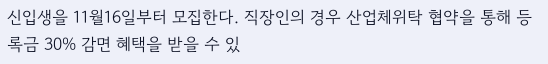신입생을 11월16일부터 모집한다. 직장인의 경우 산업체위탁 협약을 통해 등록금 30% 감면 혜택을 받을 수 있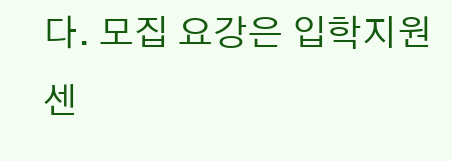다. 모집 요강은 입학지원센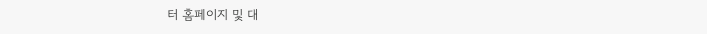터 홈페이지 및 대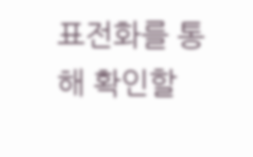표전화를 통해 확인할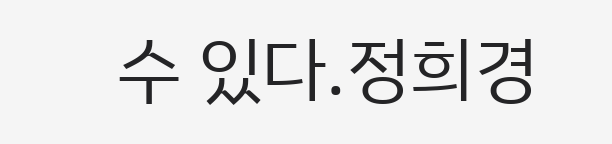수 있다.정희경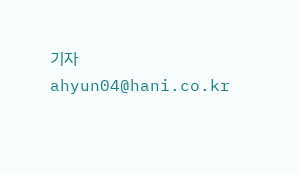기자 ahyun04@hani.co.kr